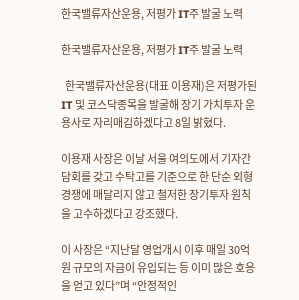한국밸류자산운용, 저평가 IT주 발굴 노력

한국밸류자산운용, 저평가 IT주 발굴 노력

  한국밸류자산운용(대표 이용재)은 저평가된 IT 및 코스닥종목을 발굴해 장기 가치투자 운용사로 자리매김하겠다고 8일 밝혔다.

이용재 사장은 이날 서울 여의도에서 기자간담회를 갖고 수탁고를 기준으로 한 단순 외형경쟁에 매달리지 않고 철저한 장기투자 원칙을 고수하겠다고 강조했다.

이 사장은 “지난달 영업개시 이후 매일 30억원 규모의 자금이 유입되는 등 이미 많은 호응을 얻고 있다”며 “안정적인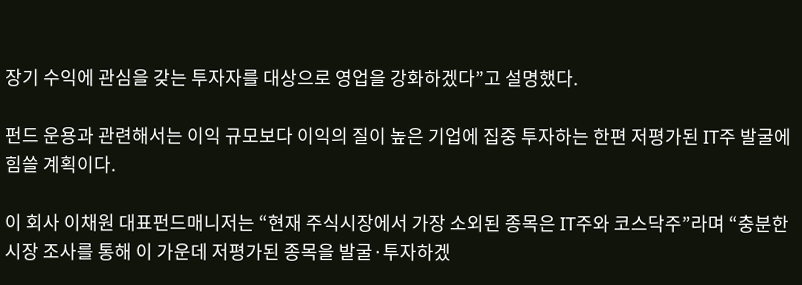장기 수익에 관심을 갖는 투자자를 대상으로 영업을 강화하겠다”고 설명했다.

펀드 운용과 관련해서는 이익 규모보다 이익의 질이 높은 기업에 집중 투자하는 한편 저평가된 IT주 발굴에 힘쓸 계획이다.

이 회사 이채원 대표펀드매니저는 “현재 주식시장에서 가장 소외된 종목은 IT주와 코스닥주”라며 “충분한 시장 조사를 통해 이 가운데 저평가된 종목을 발굴·투자하겠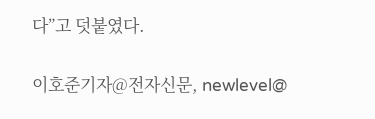다”고 덧붙였다.

이호준기자@전자신문, newlevel@